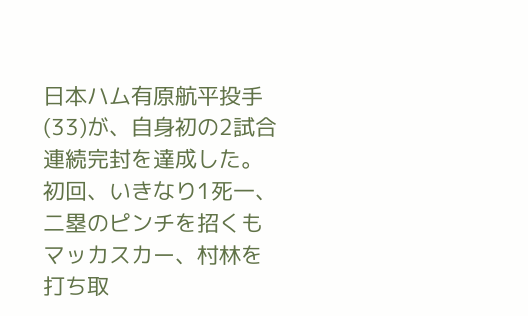日本ハム有原航平投手(33)が、自身初の2試合連続完封を達成した。
初回、いきなり1死一、二塁のピンチを招くもマッカスカー、村林を打ち取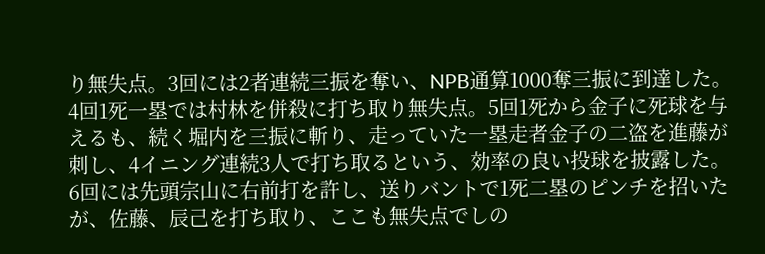り無失点。3回には2者連続三振を奪い、NPB通算1000奪三振に到達した。
4回1死一塁では村林を併殺に打ち取り無失点。5回1死から金子に死球を与えるも、続く堀内を三振に斬り、走っていた一塁走者金子の二盗を進藤が刺し、4イニング連続3人で打ち取るという、効率の良い投球を披露した。
6回には先頭宗山に右前打を許し、送りバントで1死二塁のピンチを招いたが、佐藤、辰己を打ち取り、ここも無失点でしの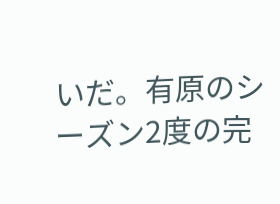いだ。有原のシーズン2度の完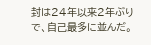封は24年以来2年ぶりで、自己最多に並んだ。